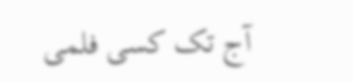آج تک کسی فلمی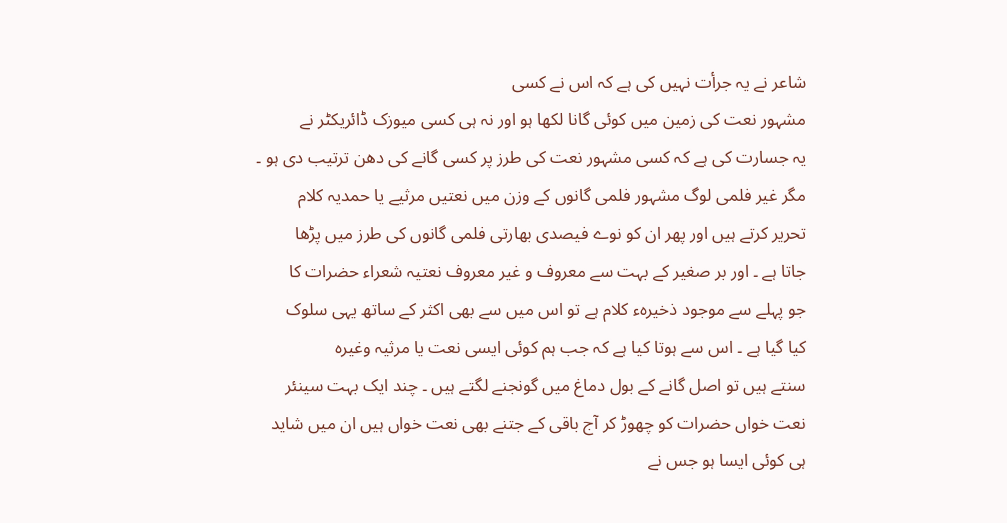شاعر نے یہ جرأت نہیں کی ہے کہ اس نے کسی
مشہور نعت کی زمین میں کوئی گانا لکھا ہو اور نہ ہی کسی میوزک ڈائریکٹر نے
یہ جسارت کی ہے کہ کسی مشہور نعت کی طرز پر کسی گانے کی دھن ترتیب دی ہو ۔
مگر غیر فلمی لوگ مشہور فلمی گانوں کے وزن میں نعتیں مرثیے یا حمدیہ کلام
تحریر کرتے ہیں اور پھر ان کو نوے فیصدی بھارتی فلمی گانوں کی طرز میں پڑھا
جاتا ہے ۔ اور بر صغیر کے بہت سے معروف و غیر معروف نعتیہ شعراء حضرات کا
جو پہلے سے موجود ذخیرہء کلام ہے تو اس میں سے بھی اکثر کے ساتھ یہی سلوک
کیا گیا ہے ۔ اس سے ہوتا کیا ہے کہ جب ہم کوئی ایسی نعت یا مرثیہ وغیرہ
سنتے ہیں تو اصل گانے کے بول دماغ میں گونجنے لگتے ہیں ۔ چند ایک بہت سینئر
نعت خواں حضرات کو چھوڑ کر آج باقی کے جتنے بھی نعت خواں ہیں ان میں شاید
ہی کوئی ایسا ہو جس نے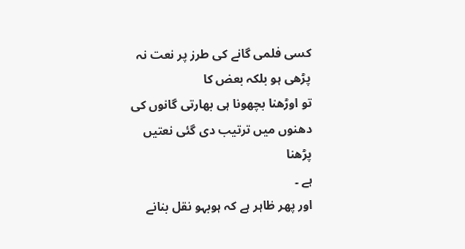کسی فلمی گانے کی طرز پر نعت نہ پڑھی ہو بلکہ بعض کا
تو اوڑھنا بچھونا ہی بھارتی گانوں کی دھنوں میں ترتیب دی گئی نعتیں پڑھنا
ہے ۔
اور پھر ظاہر ہے کہ ہوبہو نقل بنانے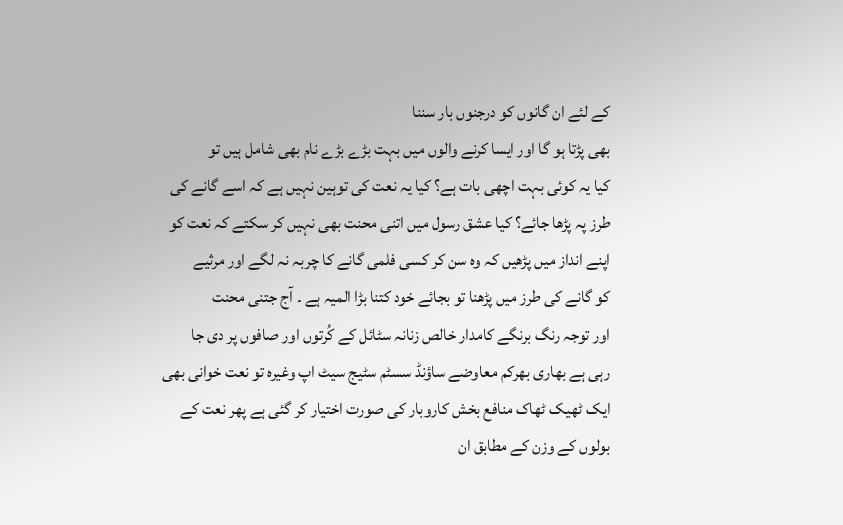کے لئے ان گانوں کو درجنوں بار سننا
بھی پڑتا ہو گا اور ایسا کرنے والوں میں بہت بڑے بڑے نام بھی شامل ہیں تو
کیا یہ کوئی بہت اچھی بات ہے؟ کیا یہ نعت کی توہین نہیں ہے کہ اسے گانے کی
طرز پہ پڑھا جائے؟ کیا عشق رسول میں اتنی محنت بھی نہیں کر سکتے کہ نعت کو
اپنے انداز میں پڑھیں کہ وہ سن کر کسی فلمی گانے کا چربہ نہ لگے اور مرثیے
کو گانے کی طرز میں پڑھنا تو بجائے خود کتنا بڑا المیہ ہے ۔ آج جتنی محنت
اور توجہ رنگ برنگے کامدار خالص زنانہ سٹائل کے کُرتوں اور صافوں پر دی جا
رہی ہے بھاری بھرکم معاوضے ساؤنڈ سسٹم سٹیج سیٹ اپ وغیرہ تو نعت خوانی بھی
ایک ٹھیک ٹھاک منافع بخش کاروبار کی صورت اختیار کر گئی ہے پھر نعت کے
بولوں کے وزن کے مطابق ان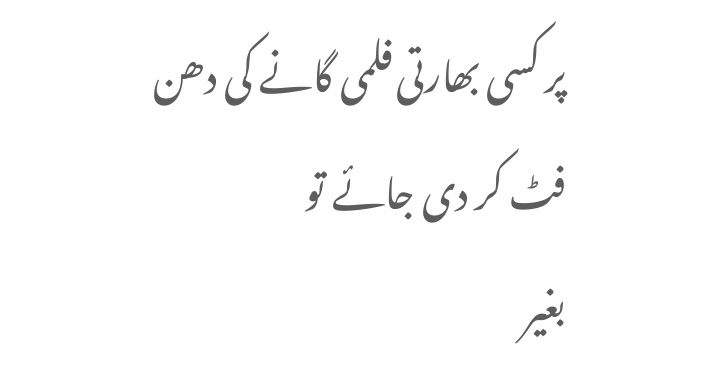پر کسی بھارتی فلمی گانے کی دھن فٹ کر دی جائے تو
بغیر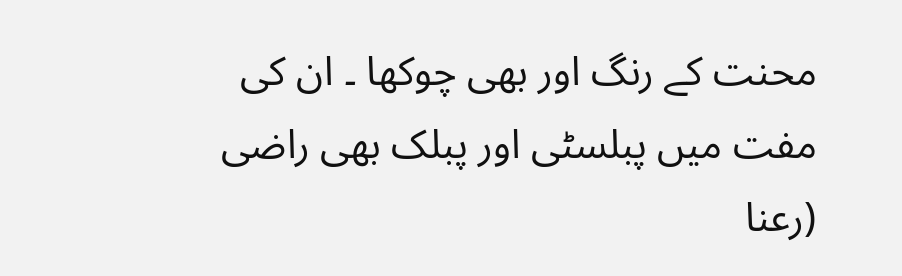محنت کے رنگ اور بھی چوکھا ۔ ان کی مفت میں پبلسٹی اور پبلک بھی راضی
(رعنا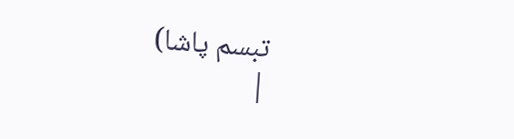تبسم پاشا)
|